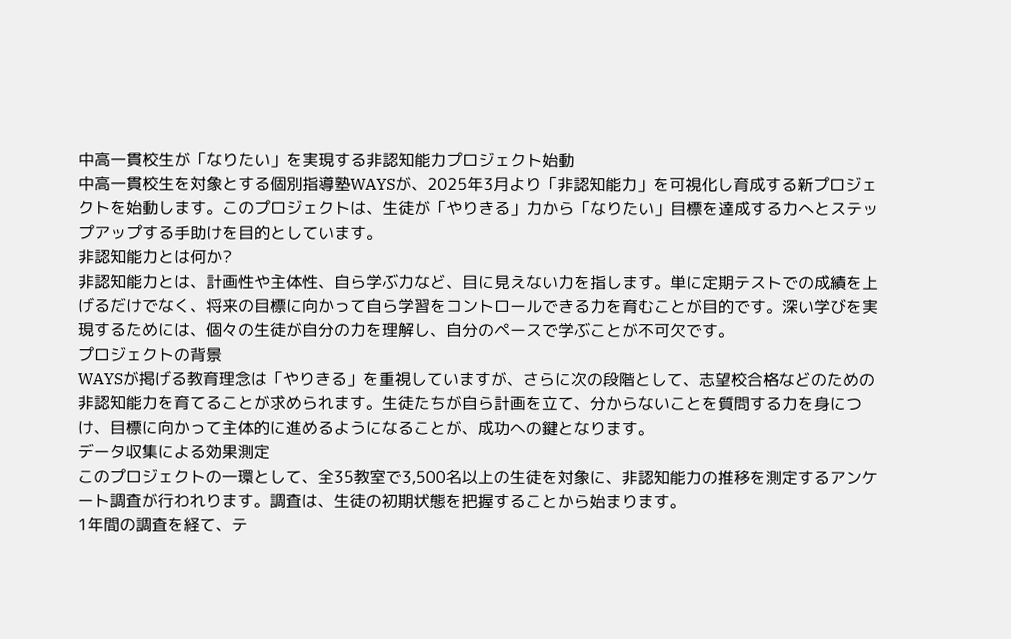中高一貫校生が「なりたい」を実現する非認知能力プロジェクト始動
中高一貫校生を対象とする個別指導塾WAYSが、2025年3月より「非認知能力」を可視化し育成する新プロジェクトを始動します。このプロジェクトは、生徒が「やりきる」力から「なりたい」目標を達成する力へとステップアップする手助けを目的としています。
非認知能力とは何か?
非認知能力とは、計画性や主体性、自ら学ぶ力など、目に見えない力を指します。単に定期テストでの成績を上げるだけでなく、将来の目標に向かって自ら学習をコントロールできる力を育むことが目的です。深い学びを実現するためには、個々の生徒が自分の力を理解し、自分のペースで学ぶことが不可欠です。
プロジェクトの背景
WAYSが掲げる教育理念は「やりきる」を重視していますが、さらに次の段階として、志望校合格などのための非認知能力を育てることが求められます。生徒たちが自ら計画を立て、分からないことを質問する力を身につけ、目標に向かって主体的に進めるようになることが、成功への鍵となります。
データ収集による効果測定
このプロジェクトの一環として、全35教室で3,500名以上の生徒を対象に、非認知能力の推移を測定するアンケート調査が行われります。調査は、生徒の初期状態を把握することから始まります。
1年間の調査を経て、テ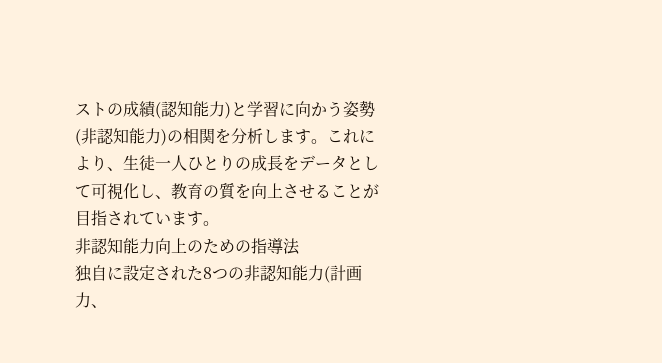ストの成績(認知能力)と学習に向かう姿勢(非認知能力)の相関を分析します。これにより、生徒一人ひとりの成長をデータとして可視化し、教育の質を向上させることが目指されています。
非認知能力向上のための指導法
独自に設定された8つの非認知能力(計画力、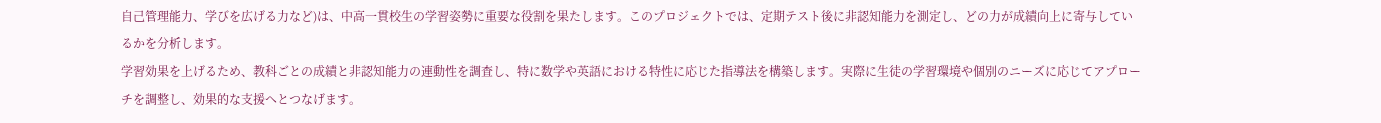自己管理能力、学びを広げる力など)は、中高一貫校生の学習姿勢に重要な役割を果たします。このプロジェクトでは、定期テスト後に非認知能力を測定し、どの力が成績向上に寄与しているかを分析します。
学習効果を上げるため、教科ごとの成績と非認知能力の連動性を調査し、特に数学や英語における特性に応じた指導法を構築します。実際に生徒の学習環境や個別のニーズに応じてアプローチを調整し、効果的な支援へとつなげます。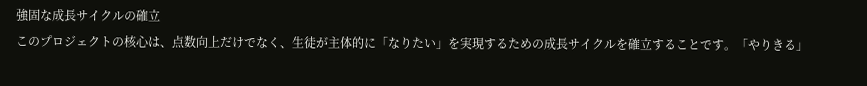強固な成長サイクルの確立
このプロジェクトの核心は、点数向上だけでなく、生徒が主体的に「なりたい」を実現するための成長サイクルを確立することです。「やりきる」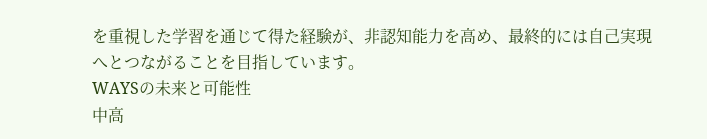を重視した学習を通じて得た経験が、非認知能力を高め、最終的には自己実現へとつながることを目指しています。
WAYSの未来と可能性
中高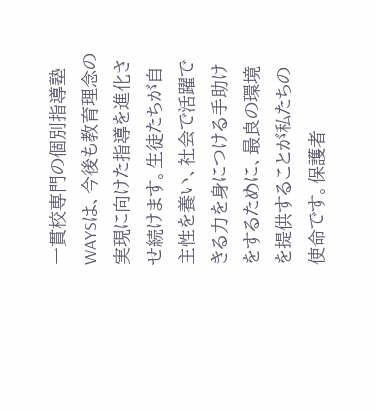一貫校専門の個別指導塾WAYSは、今後も教育理念の実現に向けた指導を進化させ続けます。生徒たちが自主性を養い、社会で活躍できる力を身につける手助けをするために、最良の環境を提供することが私たちの使命です。保護者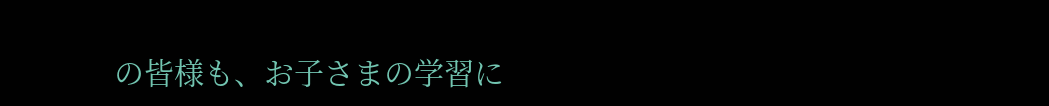の皆様も、お子さまの学習に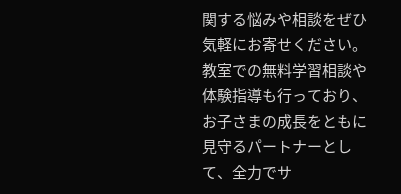関する悩みや相談をぜひ気軽にお寄せください。
教室での無料学習相談や体験指導も行っており、お子さまの成長をともに見守るパートナーとして、全力でサ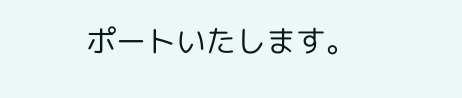ポートいたします。